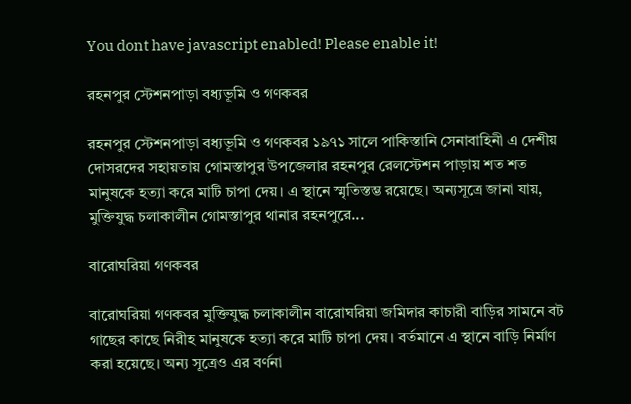You dont have javascript enabled! Please enable it!

রহনপুর স্টেশনপাড়া বধ্যভূমি ও গণকবর

রহনপুর স্টেশনপাড়া বধ্যভূমি ও গণকবর ১৯৭১ সালে পাকিস্তানি সেনাবাহিনী এ দেশীয় দোসরদের সহায়তায় গোমস্তাপুর উপজেলার রহনপুর রেলস্টেশন পাড়ায় শত শত মানুষকে হত্যা করে মাটি চাপা দেয়। এ স্থানে স্মৃতিস্তম্ভ রয়েছে। অন্যসূত্রে জানা যায়, মুক্তিযুদ্ধ চলাকালীন গোমস্তাপুর থানার রহনপুরে...

বারোঘরিয়া গণকবর

বারোঘরিয়া গণকবর মুক্তিযুদ্ধ চলাকালীন বারোঘরিয়া জমিদার কাচারী বাড়ির সামনে বট গাছের কাছে নিরীহ মানুষকে হত্যা করে মাটি চাপা দেয়। বর্তমানে এ স্থানে বাড়ি নির্মাণ করা হয়েছে। অন্য সূত্রেও এর বর্ণনা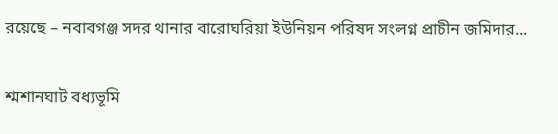রয়েছে – নবাবগঞ্জ সদর থানার বারোঘরিয়া ইউনিয়ন পরিষদ সংলগ্ন প্রাচীন জমিদার...

শ্মশানঘাট বধ্যভূমি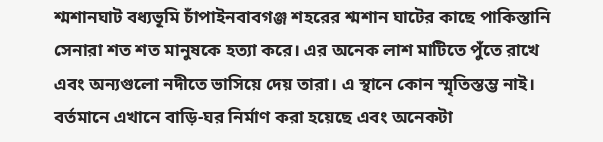শ্মশানঘাট বধ্যভূমি চাঁপাইনবাবগঞ্জ শহরের শ্মশান ঘাটের কাছে পাকিস্তানি সেনারা শত শত মানুষকে হত্যা করে। এর অনেক লাশ মাটিতে পুঁতে রাখে এবং অন্যগুলো নদীতে ভাসিয়ে দেয় তারা। এ স্থানে কোন স্মৃতিস্তম্ভ নাই। বর্তমানে এখানে বাড়ি-ঘর নির্মাণ করা হয়েছে এবং অনেকটা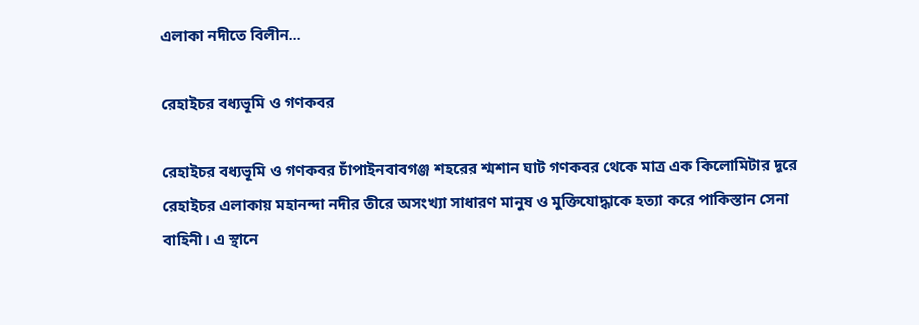এলাকা নদীতে বিলীন...

রেহাইচর বধ্যভূমি ও গণকবর

রেহাইচর বধ্যভূমি ও গণকবর চাঁপাইনবাবগঞ্জ শহরের শ্মশান ঘাট গণকবর থেকে মাত্র এক কিলোমিটার দূরে রেহাইচর এলাকায় মহানন্দা নদীর তীরে অসংখ্যা সাধারণ মানুষ ও মুক্তিযোদ্ধাকে হত্যা করে পাকিস্তান সেনা বাহিনী। এ স্থানে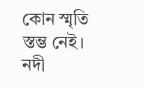কোন স্মৃতি স্তম্ভ নেই। নদী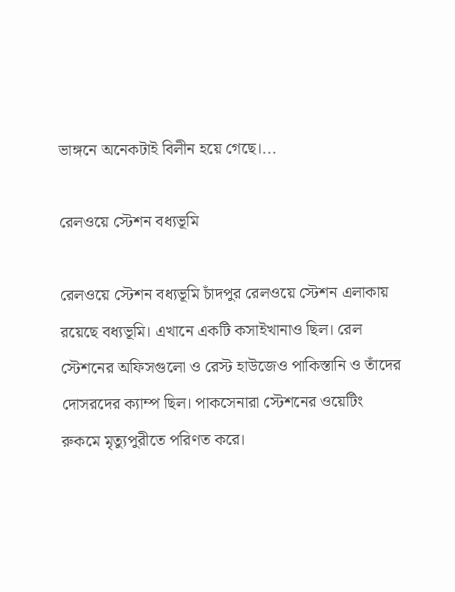ভাঙ্গনে অনেকটাই বিলীন হয়ে গেছে।...

রেলওয়ে স্টেশন বধ্যভূমি

রেলওয়ে স্টেশন বধ্যভূমি চাঁদপুর রেলওয়ে স্টেশন এলাকায় রয়েছে বধ্যভূমি। এখানে একটি কসাইখানাও ছিল। রেল স্টেশনের অফিসগুলো ও রেস্ট হাউজেও পাকিস্তানি ও তাঁদের দোসরদের ক্যাম্প ছিল। পাকসেনারা স্টেশনের ওয়েটিং রুকমে মৃত্যুপুরীতে পরিণত করে।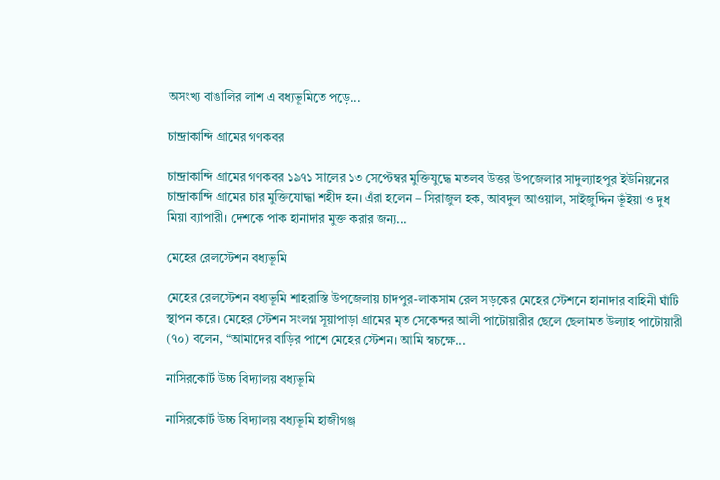অসংখ্য বাঙালির লাশ এ বধ্যভূমিতে পড়ে...

চান্দ্রাকান্দি গ্রামের গণকবর

চান্দ্রাকান্দি গ্রামের গণকবর ১৯৭১ সালের ১৩ সেপ্টেম্বর মুক্তিযুদ্ধে মতলব উত্তর উপজেলার সাদুল্যাহপুর ইউনিয়নের চান্দ্রাকান্দি গ্রামের চার মুক্তিযোদ্ধা শহীদ হন। এঁরা হলেন – সিরাজুল হক, আবদুল আওয়াল, সাইজুদ্দিন ভূঁইয়া ও দুধ মিয়া ব্যাপারী। দেশকে পাক হানাদার মুক্ত করার জন্য...

মেহের রেলস্টেশন বধ্যভূমি

মেহের রেলস্টেশন বধ্যভূমি শাহরাস্তি উপজেলায় চাদপুর-লাকসাম রেল সড়কের মেহের স্টেশনে হানাদার বাহিনী ঘাঁটি স্থাপন করে। মেহের স্টেশন সংলগ্ন সূয়াপাড়া গ্রামের মৃত সেকেন্দর আলী পাটোয়ারীর ছেলে ছেলামত উল্যাহ পাটোয়ারী (৭০) বলেন, “আমাদের বাড়ির পাশে মেহের স্টেশন। আমি স্বচক্ষে...

নাসিরকোর্ট উচ্চ বিদ্যালয় বধ্যভূমি

নাসিরকোর্ট উচ্চ বিদ্যালয় বধ্যভূমি হাজীগঞ্জ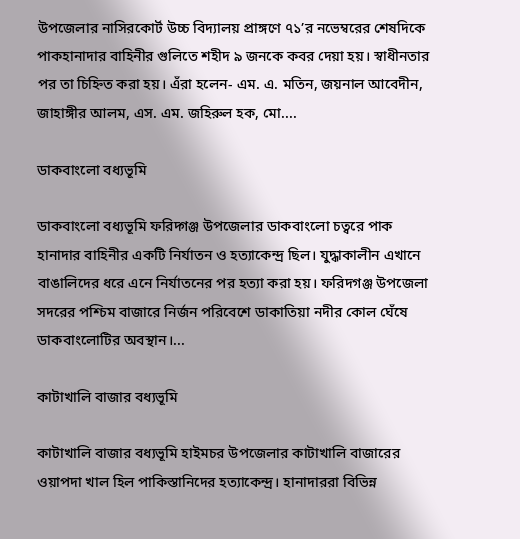উপজেলার নাসিরকোর্ট উচ্চ বিদ্যালয় প্রাঙ্গণে ৭১’র নভেম্বরের শেষদিকে পাকহানাদার বাহিনীর গুলিতে শহীদ ৯ জনকে কবর দেয়া হয়। স্বাধীনতার পর তা চিহ্নিত করা হয়। এঁরা হলেন- এম. এ. মতিন, জয়নাল আবেদীন, জাহাঙ্গীর আলম, এস. এম. জহিরুল হক, মো....

ডাকবাংলো বধ্যভূমি

ডাকবাংলো বধ্যভূমি ফরিদ্গঞ্জ উপজেলার ডাকবাংলো চত্বরে পাক হানাদার বাহিনীর একটি নির্যাতন ও হত্যাকেন্দ্র ছিল। যুদ্ধাকালীন এখানে বাঙালিদের ধরে এনে নির্যাতনের পর হত্যা করা হয়। ফরিদগঞ্জ উপজেলা সদরের পশ্চিম বাজারে নির্জন পরিবেশে ডাকাতিয়া নদীর কোল ঘেঁষে ডাকবাংলোটির অবস্থান।...

কাটাখালি বাজার বধ্যভূমি

কাটাখালি বাজার বধ্যভূমি হাইমচর উপজেলার কাটাখালি বাজারের ওয়াপদা খাল হিল পাকিস্তানিদের হত্যাকেন্দ্র। হানাদাররা বিভিন্ন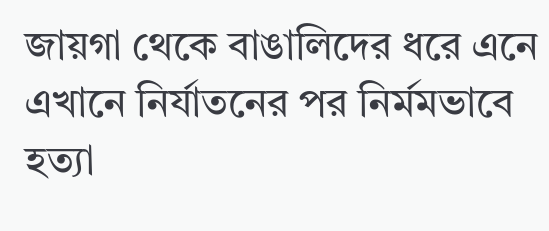জায়গা থেকে বাঙালিদের ধরে এনে এখানে নির্যাতনের পর নির্মমভাবে হত্যা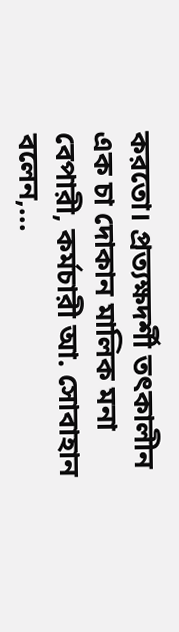করতো। প্রত্যক্ষদর্শী তৎকালীন এক চা দোকান মালিক মনা বেপারী, কর্মচারী আ. সোবাহান বলেন,...